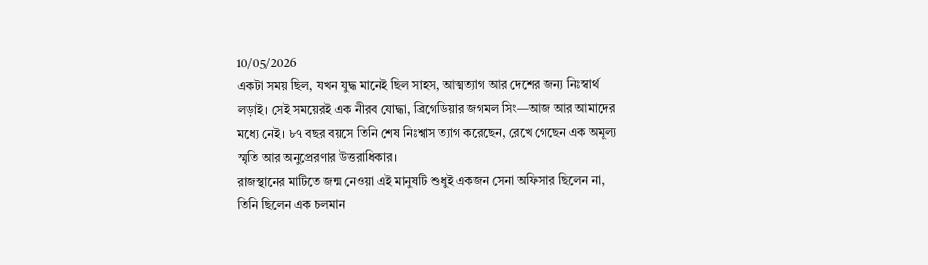10/05/2026
একটা সময় ছিল, যখন যুদ্ধ মানেই ছিল সাহস, আত্মত্যাগ আর দেশের জন্য নিঃস্বার্থ লড়াই। সেই সময়েরই এক নীরব যোদ্ধা, ব্রিগেডিয়ার জগমল সিং—আজ আর আমাদের মধ্যে নেই। ৮৭ বছর বয়সে তিনি শেষ নিঃশ্বাস ত্যাগ করেছেন, রেখে গেছেন এক অমূল্য স্মৃতি আর অনুপ্রেরণার উত্তরাধিকার।
রাজস্থানের মাটিতে জন্ম নেওয়া এই মানুষটি শুধুই একজন সেনা অফিসার ছিলেন না, তিনি ছিলেন এক চলমান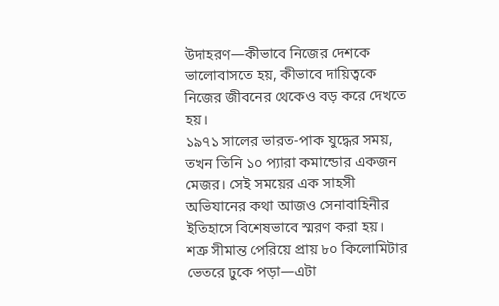উদাহরণ—কীভাবে নিজের দেশকে ভালোবাসতে হয়, কীভাবে দায়িত্বকে নিজের জীবনের থেকেও বড় করে দেখতে হয়।
১৯৭১ সালের ভারত-পাক যুদ্ধের সময়, তখন তিনি ১০ প্যারা কমান্ডোর একজন মেজর। সেই সময়ের এক সাহসী অভিযানের কথা আজও সেনাবাহিনীর ইতিহাসে বিশেষভাবে স্মরণ করা হয়। শত্রু সীমান্ত পেরিয়ে প্রায় ৮০ কিলোমিটার ভেতরে ঢুকে পড়া—এটা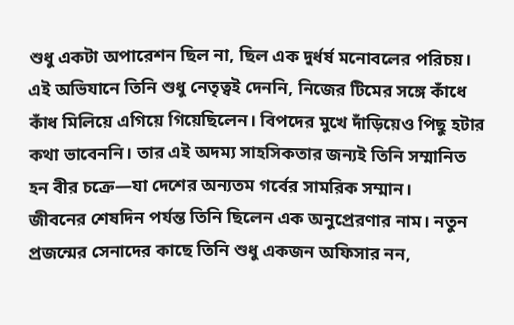শুধু একটা অপারেশন ছিল না, ছিল এক দুর্ধর্ষ মনোবলের পরিচয়।
এই অভিযানে তিনি শুধু নেতৃত্বই দেননি, নিজের টিমের সঙ্গে কাঁধে কাঁধ মিলিয়ে এগিয়ে গিয়েছিলেন। বিপদের মুখে দাঁড়িয়েও পিছু হটার কথা ভাবেননি। তার এই অদম্য সাহসিকতার জন্যই তিনি সম্মানিত হন বীর চক্রে—যা দেশের অন্যতম গর্বের সামরিক সম্মান।
জীবনের শেষদিন পর্যন্ত তিনি ছিলেন এক অনুপ্রেরণার নাম। নতুন প্রজন্মের সেনাদের কাছে তিনি শুধু একজন অফিসার নন,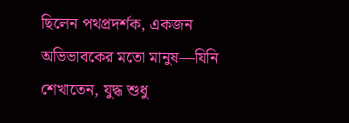ছিলেন পথপ্রদর্শক, একজন অভিভাবকের মতো মানুষ—যিনি শেখাতেন, যুদ্ধ শুধু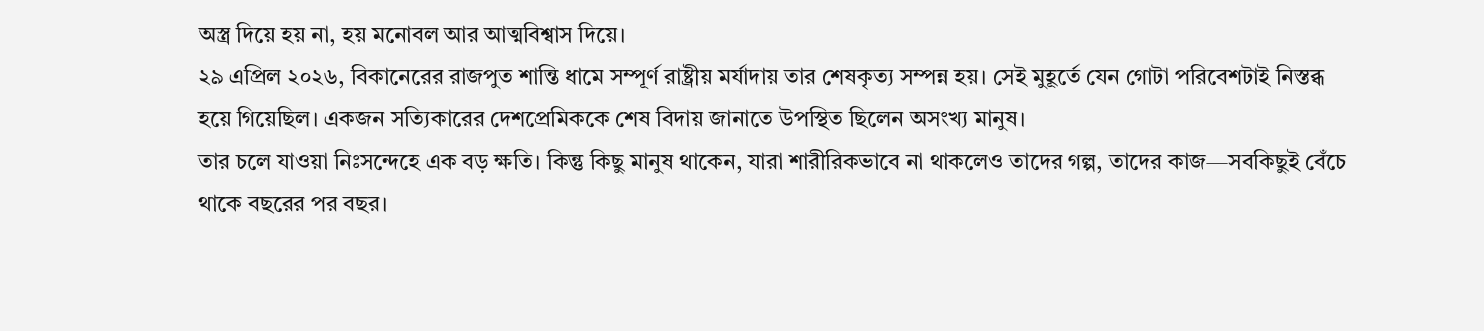অস্ত্র দিয়ে হয় না, হয় মনোবল আর আত্মবিশ্বাস দিয়ে।
২৯ এপ্রিল ২০২৬, বিকানেরের রাজপুত শান্তি ধামে সম্পূর্ণ রাষ্ট্রীয় মর্যাদায় তার শেষকৃত্য সম্পন্ন হয়। সেই মুহূর্তে যেন গোটা পরিবেশটাই নিস্তব্ধ হয়ে গিয়েছিল। একজন সত্যিকারের দেশপ্রেমিককে শেষ বিদায় জানাতে উপস্থিত ছিলেন অসংখ্য মানুষ।
তার চলে যাওয়া নিঃসন্দেহে এক বড় ক্ষতি। কিন্তু কিছু মানুষ থাকেন, যারা শারীরিকভাবে না থাকলেও তাদের গল্প, তাদের কাজ—সবকিছুই বেঁচে থাকে বছরের পর বছর।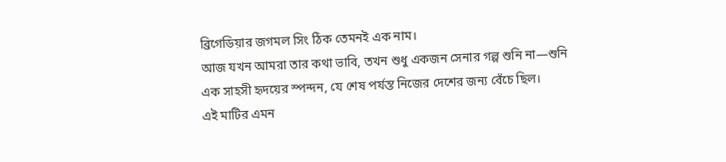ব্রিগেডিয়ার জগমল সিং ঠিক তেমনই এক নাম।
আজ যখন আমরা তার কথা ভাবি, তখন শুধু একজন সেনার গল্প শুনি না—শুনি এক সাহসী হৃদয়ের স্পন্দন, যে শেষ পর্যন্ত নিজের দেশের জন্য বেঁচে ছিল।
এই মাটির এমন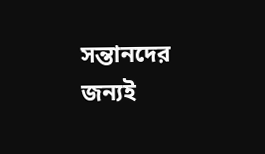সন্তানদের জন্যই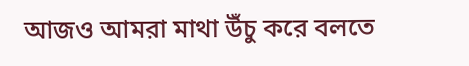আজও আমরা মাথা উঁচু করে বলতে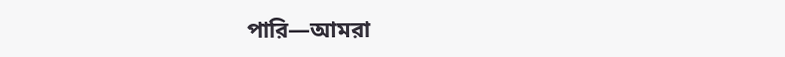পারি—আমরা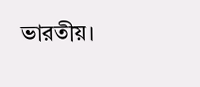ভারতীয়।